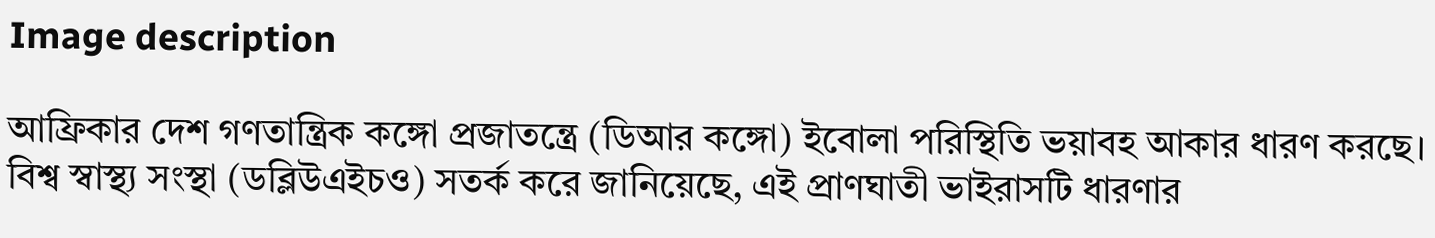Image description

আফ্রিকার দেশ গণতান্ত্রিক কঙ্গো প্রজাতন্ত্রে (ডিআর কঙ্গো) ইবোলা পরিস্থিতি ভয়াবহ আকার ধারণ করছে। বিশ্ব স্বাস্থ্য সংস্থা (ডব্লিউএইচও) সতর্ক করে জানিয়েছে, এই প্রাণঘাতী ভাইরাসটি ধারণার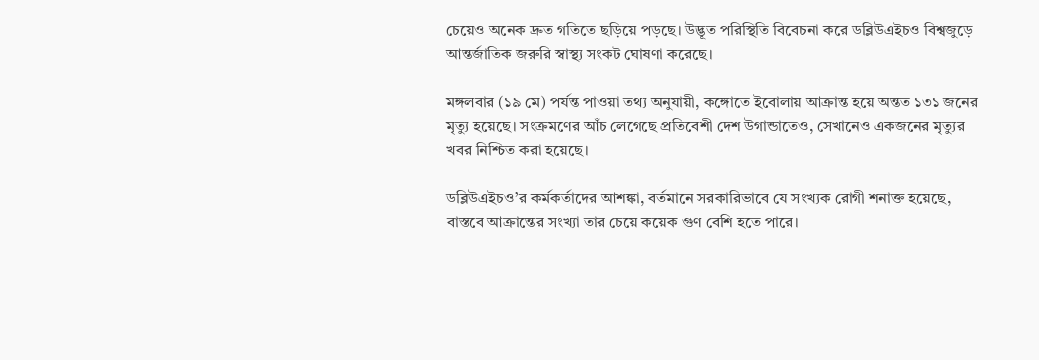চেয়েও অনেক দ্রুত গতিতে ছড়িয়ে পড়ছে। উদ্ভূত পরিস্থিতি বিবেচনা করে ডব্লিউএইচও বিশ্বজুড়ে আন্তর্জাতিক জরুরি স্বাস্থ্য সংকট ঘোষণা করেছে।

মঙ্গলবার (১৯ মে) পর্যন্ত পাওয়া তথ্য অনুযায়ী, কঙ্গোতে ইবোলায় আক্রান্ত হয়ে অন্তত ১৩১ জনের মৃত্যু হয়েছে। সংক্রমণের আঁচ লেগেছে প্রতিবেশী দেশ উগান্ডাতেও, সেখানেও একজনের মৃত্যুর খবর নিশ্চিত করা হয়েছে।

ডব্লিউএইচও’র কর্মকর্তাদের আশঙ্কা, বর্তমানে সরকারিভাবে যে সংখ্যক রোগী শনাক্ত হয়েছে, বাস্তবে আক্রান্তের সংখ্যা তার চেয়ে কয়েক গুণ বেশি হতে পারে।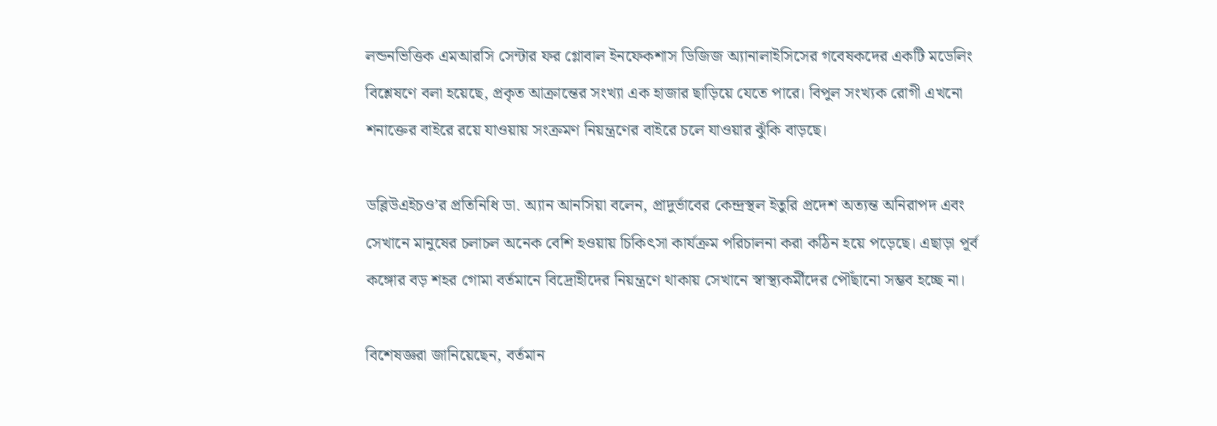লন্ডনভিত্তিক এমআরসি সেন্টার ফর গ্লোবাল ইনফেকশাস ডিজিজ অ্যানালাইসিসের গবেষকদের একটি মডেলিং বিশ্লেষণে বলা হয়েছে, প্রকৃত আক্রান্তের সংখ্যা এক হাজার ছাড়িয়ে যেতে পারে। বিপুল সংখ্যক রোগী এখনো শনাক্তের বাইরে রয়ে যাওয়ায় সংক্রমণ নিয়ন্ত্রণের বাইরে চলে যাওয়ার ঝুঁকি বাড়ছে।

ডব্লিউএইচও’র প্রতিনিধি ডা. অ্যান আনসিয়া বলেন, প্রাদুর্ভাবের কেন্দ্রস্থল ইতুরি প্রদেশ অত্যন্ত অনিরাপদ এবং সেখানে মানুষের চলাচল অনেক বেশি হওয়ায় চিকিৎসা কার্যক্রম পরিচালনা করা কঠিন হয়ে পড়েছে। এছাড়া পূর্ব কঙ্গোর বড় শহর গোমা বর্তমানে বিদ্রোহীদের নিয়ন্ত্রণে থাকায় সেখানে স্বাস্থ্যকর্মীদের পৌঁছানো সম্ভব হচ্ছে না।

বিশেষজ্ঞরা জানিয়েছেন, বর্তমান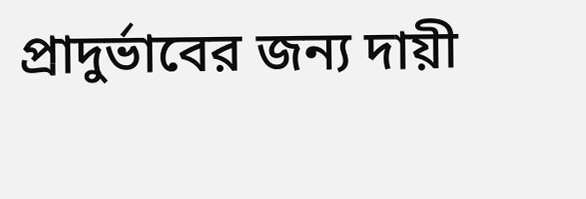প্রাদুর্ভাবের জন্য দায়ী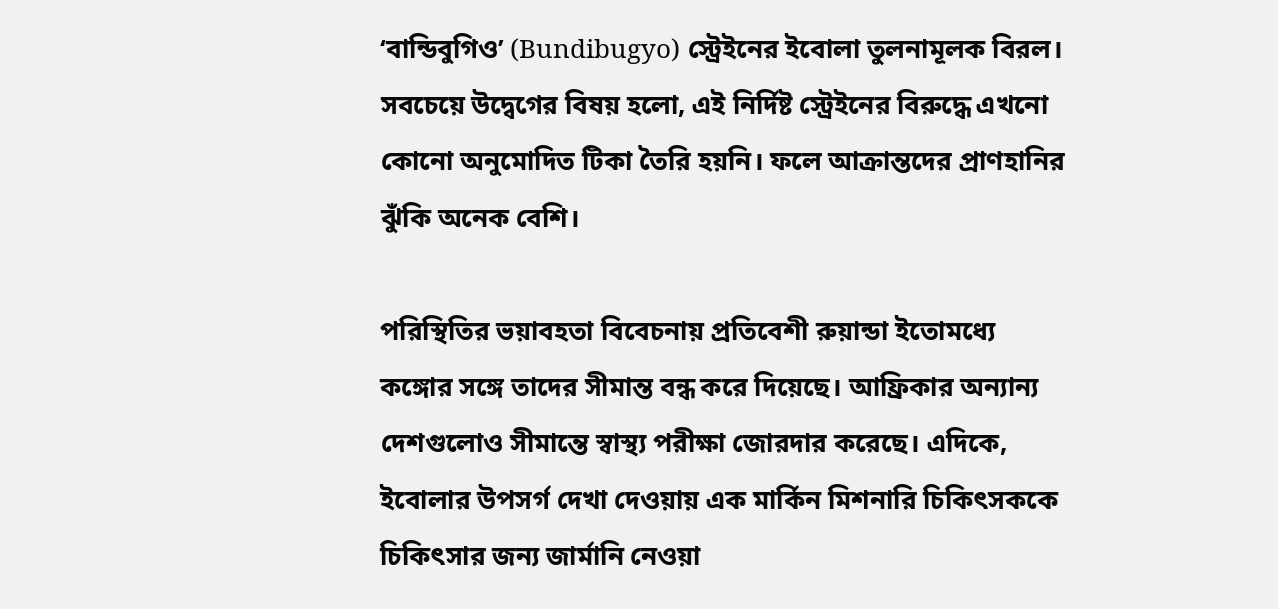‘বান্ডিবুগিও’ (Bundibugyo) স্ট্রেইনের ইবোলা তুলনামূলক বিরল। সবচেয়ে উদ্বেগের বিষয় হলো, এই নির্দিষ্ট স্ট্রেইনের বিরুদ্ধে এখনো কোনো অনুমোদিত টিকা তৈরি হয়নি। ফলে আক্রান্তদের প্রাণহানির ঝুঁকি অনেক বেশি।

পরিস্থিতির ভয়াবহতা বিবেচনায় প্রতিবেশী রুয়ান্ডা ইতোমধ্যে কঙ্গোর সঙ্গে তাদের সীমান্ত বন্ধ করে দিয়েছে। আফ্রিকার অন্যান্য দেশগুলোও সীমান্তে স্বাস্থ্য পরীক্ষা জোরদার করেছে। এদিকে, ইবোলার উপসর্গ দেখা দেওয়ায় এক মার্কিন মিশনারি চিকিৎসককে চিকিৎসার জন্য জার্মানি নেওয়া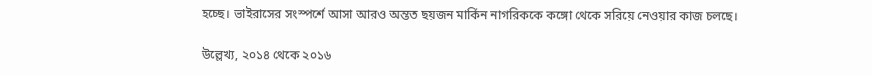হচ্ছে। ভাইরাসের সংস্পর্শে আসা আরও অন্তত ছয়জন মার্কিন নাগরিককে কঙ্গো থেকে সরিয়ে নেওয়ার কাজ চলছে।

উল্লেখ্য, ২০১৪ থেকে ২০১৬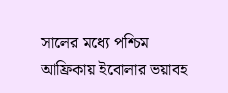সালের মধ্যে পশ্চিম আফ্রিকায় ইবোলার ভয়াবহ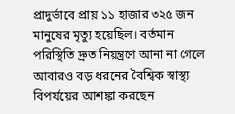প্রাদুর্ভাবে প্রায় ১১ হাজার ৩২৫ জন মানুষের মৃত্যু হয়েছিল। বর্তমান পরিস্থিতি দ্রুত নিয়ন্ত্রণে আনা না গেলে আবারও বড় ধরনের বৈশ্বিক স্বাস্থ্য বিপর্যয়ের আশঙ্কা করছেন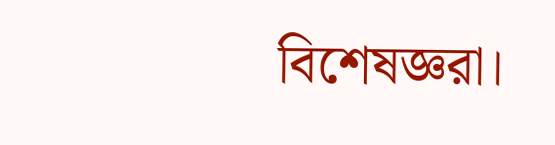বিশেষজ্ঞরা।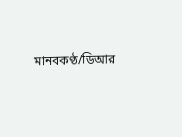মানবকণ্ঠ/ডিআর